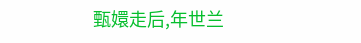甄嬛走后,年世兰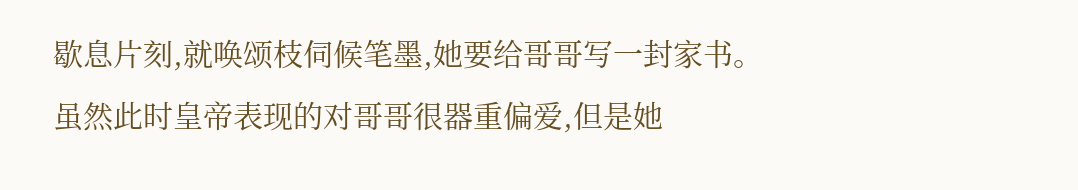歇息片刻,就唤颂枝伺候笔墨,她要给哥哥写一封家书。
虽然此时皇帝表现的对哥哥很器重偏爱,但是她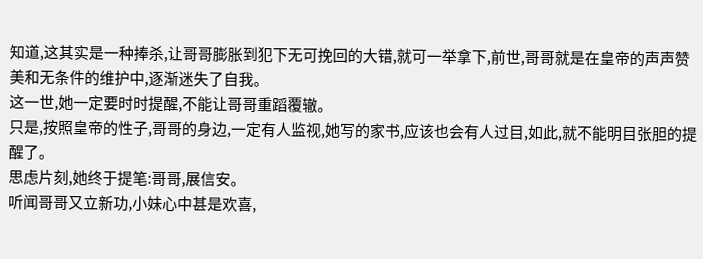知道,这其实是一种捧杀,让哥哥膨胀到犯下无可挽回的大错,就可一举拿下,前世,哥哥就是在皇帝的声声赞美和无条件的维护中,逐渐迷失了自我。
这一世,她一定要时时提醒,不能让哥哥重蹈覆辙。
只是,按照皇帝的性子,哥哥的身边,一定有人监视,她写的家书,应该也会有人过目,如此,就不能明目张胆的提醒了。
思虑片刻,她终于提笔:哥哥,展信安。
听闻哥哥又立新功,小妹心中甚是欢喜,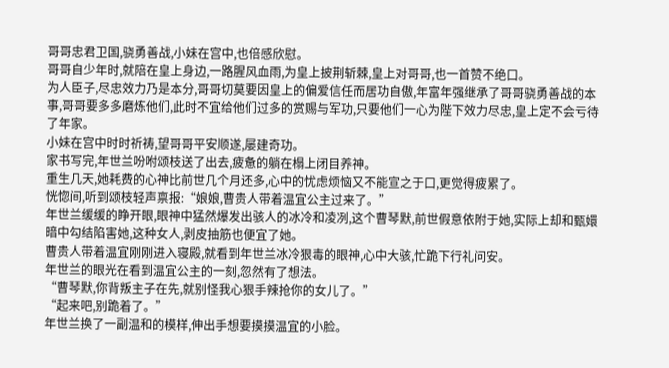哥哥忠君卫国,骁勇善战,小妹在宫中,也倍感欣慰。
哥哥自少年时,就陪在皇上身边,一路腥风血雨,为皇上披荆斩棘,皇上对哥哥,也一首赞不绝口。
为人臣子,尽忠效力乃是本分,哥哥切莫要因皇上的偏爱信任而居功自傲,年富年强继承了哥哥骁勇善战的本事,哥哥要多多磨炼他们,此时不宜给他们过多的赏赐与军功,只要他们一心为陛下效力尽忠,皇上定不会亏待了年家。
小妹在宫中时时祈祷,望哥哥平安顺遂,屡建奇功。
家书写完,年世兰吩咐颂枝送了出去,疲惫的躺在榻上闭目养神。
重生几天,她耗费的心神比前世几个月还多,心中的忧虑烦恼又不能宣之于口,更觉得疲累了。
恍惚间,听到颂枝轻声禀报:“娘娘,曹贵人带着温宜公主过来了。”
年世兰缓缓的睁开眼,眼神中猛然爆发出骇人的冰冷和凌冽,这个曹琴默,前世假意依附于她,实际上却和甄嬛暗中勾结陷害她,这种女人,剥皮抽筋也便宜了她。
曹贵人带着温宜刚刚进入寝殿,就看到年世兰冰冷狠毒的眼神,心中大骇,忙跪下行礼问安。
年世兰的眼光在看到温宜公主的一刻,忽然有了想法。
“曹琴默,你背叛主子在先,就别怪我心狠手辣抢你的女儿了。”
“起来吧,别跪着了。”
年世兰换了一副温和的模样,伸出手想要摸摸温宜的小脸。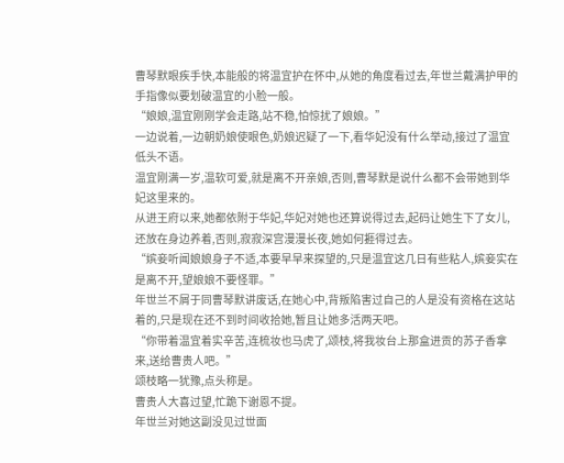曹琴默眼疾手快,本能般的将温宜护在怀中,从她的角度看过去,年世兰戴满护甲的手指像似要划破温宜的小脸一般。
“娘娘,温宜刚刚学会走路,站不稳,怕惊扰了娘娘。”
一边说着,一边朝奶娘使眼色,奶娘迟疑了一下,看华妃没有什么举动,接过了温宜低头不语。
温宜刚满一岁,温软可爱,就是离不开亲娘,否则,曹琴默是说什么都不会带她到华妃这里来的。
从进王府以来,她都依附于华妃,华妃对她也还算说得过去,起码让她生下了女儿,还放在身边养着,否则,寂寂深宫漫漫长夜,她如何捱得过去。
“嫔妾听闻娘娘身子不适,本要早早来探望的,只是温宜这几日有些粘人,嫔妾实在是离不开,望娘娘不要怪罪。”
年世兰不屑于同曹琴默讲废话,在她心中,背叛陷害过自己的人是没有资格在这站着的,只是现在还不到时间收拾她,暂且让她多活两天吧。
“你带着温宜着实辛苦,连梳妆也马虎了,颂枝,将我妆台上那盒进贡的苏子香拿来,送给曹贵人吧。”
颂枝略一犹豫,点头称是。
曹贵人大喜过望,忙跪下谢恩不提。
年世兰对她这副没见过世面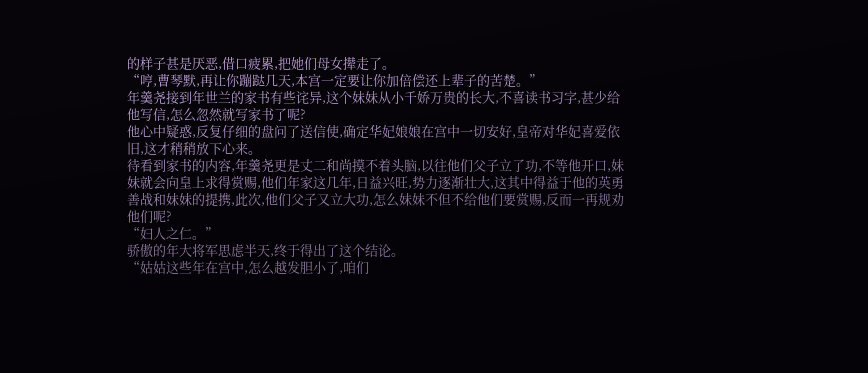的样子甚是厌恶,借口疲累,把她们母女撵走了。
“哼,曹琴默,再让你蹦跶几天,本宫一定要让你加倍偿还上辈子的苦楚。”
年羹尧接到年世兰的家书有些诧异,这个妹妹从小千娇万贵的长大,不喜读书习字,甚少给他写信,怎么忽然就写家书了呢?
他心中疑惑,反复仔细的盘问了送信使,确定华妃娘娘在宫中一切安好,皇帝对华妃喜爱依旧,这才稍稍放下心来。
待看到家书的内容,年羹尧更是丈二和尚摸不着头脑,以往他们父子立了功,不等他开口,妹妹就会向皇上求得赏赐,他们年家这几年,日益兴旺,势力逐渐壮大,这其中得益于他的英勇善战和妹妹的提携,此次,他们父子又立大功,怎么妹妹不但不给他们要赏赐,反而一再规劝他们呢?
“妇人之仁。”
骄傲的年大将军思虑半天,终于得出了这个结论。
“姑姑这些年在宫中,怎么越发胆小了,咱们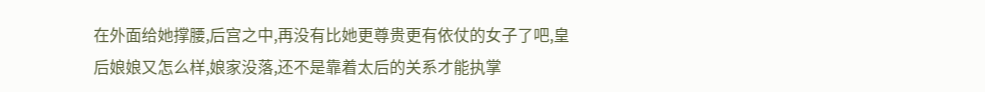在外面给她撑腰,后宫之中,再没有比她更尊贵更有依仗的女子了吧,皇后娘娘又怎么样,娘家没落,还不是靠着太后的关系才能执掌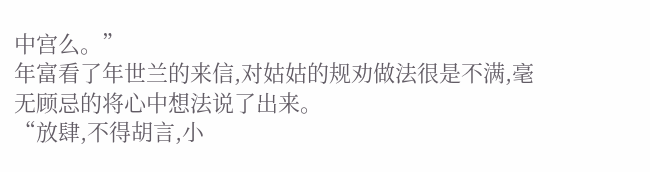中宫么。”
年富看了年世兰的来信,对姑姑的规劝做法很是不满,毫无顾忌的将心中想法说了出来。
“放肆,不得胡言,小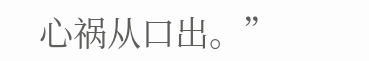心祸从口出。”